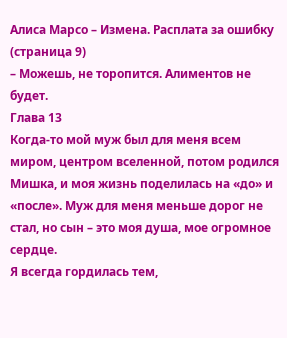Алиса Марсо – Измена. Расплата за ошибку (страница 9)
– Можешь, не торопится. Алиментов не будет.
Глава 13
Когда-то мой муж был для меня всем миром, центром вселенной, потом родился Мишка, и моя жизнь поделилась на «до» и «после». Муж для меня меньше дорог не стал, но сын – это моя душа, мое огромное сердце.
Я всегда гордилась тем,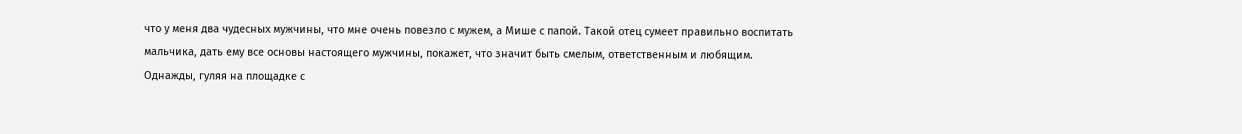что у меня два чудесных мужчины, что мне очень повезло с мужем, а Мише с папой. Такой отец сумеет правильно воспитать мальчика, дать ему все основы настоящего мужчины, покажет, что значит быть смелым, ответственным и любящим.
Однажды, гуляя на площадке с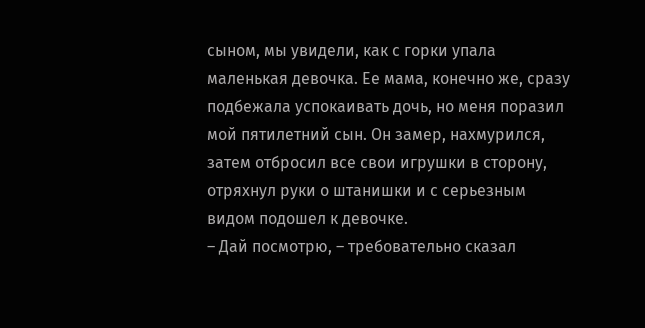сыном, мы увидели, как с горки упала маленькая девочка. Ее мама, конечно же, сразу подбежала успокаивать дочь, но меня поразил мой пятилетний сын. Он замер, нахмурился, затем отбросил все свои игрушки в сторону, отряхнул руки о штанишки и с серьезным видом подошел к девочке.
– Дай посмотрю, – требовательно сказал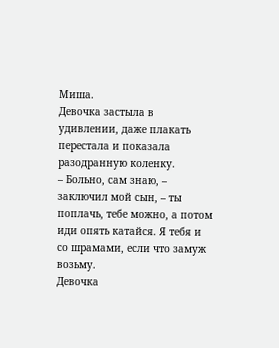Миша.
Девочка застыла в удивлении, даже плакать перестала и показала разодранную коленку.
– Больно, сам знаю, – заключил мой сын, – ты поплачь, тебе можно, а потом иди опять катайся. Я тебя и со шрамами, если что замуж возьму.
Девочка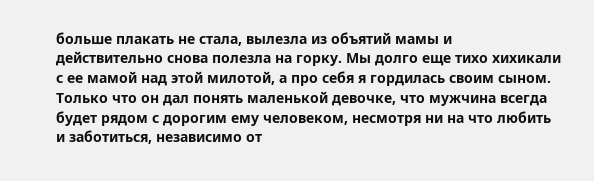больше плакать не стала, вылезла из объятий мамы и действительно снова полезла на горку. Мы долго еще тихо хихикали с ее мамой над этой милотой, а про себя я гордилась своим сыном. Только что он дал понять маленькой девочке, что мужчина всегда будет рядом с дорогим ему человеком, несмотря ни на что любить и заботиться, независимо от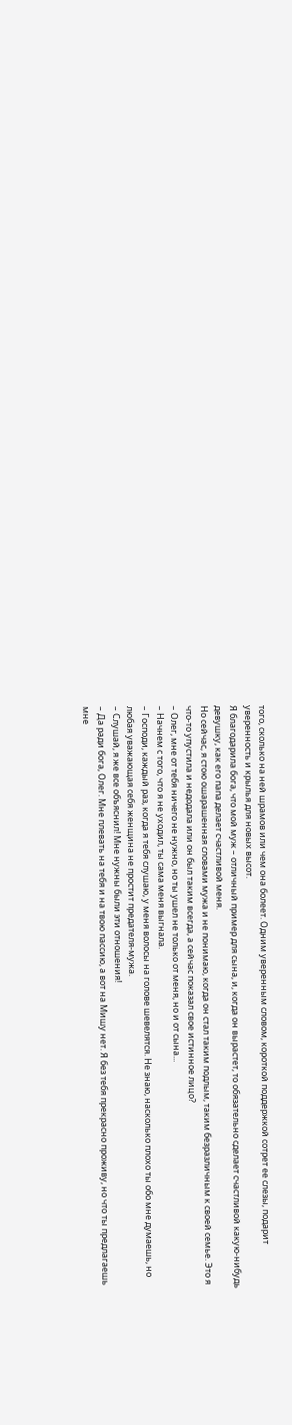того, сколько на ней шрамов или чем она болеет. Одним уверенным словом, короткой поддержкой сотрет ее слезы, подарит уверенность и крылья для новых высот.
Я благодарила бога, что мой муж – отличный пример для сына, и, когда он вырастет, то обязательно сделает счастливой какую-нибудь девушку, как его папа делает счастливой меня.
Но сейчас, я стою ошарашенная словами мужа и не понимаю, когда он стал таким подлым, таким безразличным к своей семье. Это я что-то упустила и недодала или он был таким всегда, а сейчас показал свое истинное лицо?
– Олег, мне от тебя ничего не нужно, но ты ушел не только от меня, но и от сына...
– Начнем с того, что я не уходил, ты сама меня выгнала.
– Господи, каждый раз, когда я тебя слушаю, у меня волосы на голове шевелятся. Не знаю, насколько плохо ты обо мне думаешь, но любая уважающая себя женщина не простит предателя-мужа.
– Слушай, я же все объяснил! Мне нужны были эти отношения!
– Да ради бога, Олег. Мне плевать на тебя и на твою пассию, а вот на Мишу нет. Я без тебя прекрасно проживу, но что ты предлагаешь мне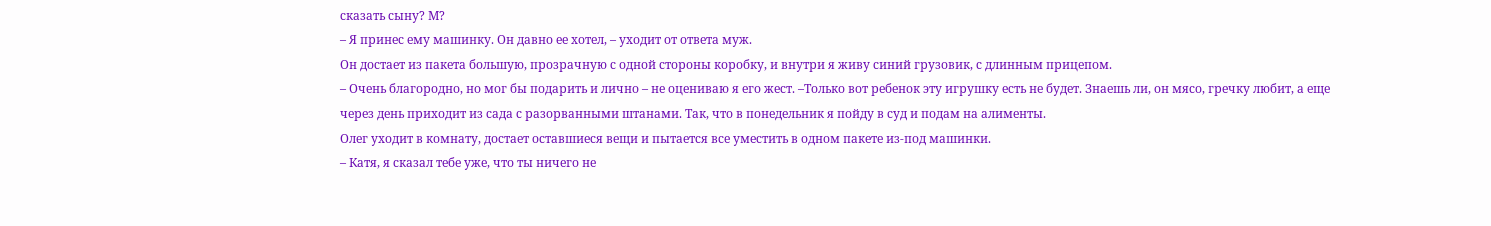сказать сыну? М?
– Я принес ему машинку. Он давно ее хотел, – уходит от ответа муж.
Он достает из пакета большую, прозрачную с одной стороны коробку, и внутри я живу синий грузовик, с длинным прицепом.
– Очень благородно, но мог бы подарить и лично – не оцениваю я его жест. –Только вот ребенок эту игрушку есть не будет. Знаешь ли, он мясо, гречку любит, а еще через день приходит из сада с разорванными штанами. Так, что в понедельник я пойду в суд и подам на алименты.
Олег уходит в комнату, достает оставшиеся вещи и пытается все уместить в одном пакете из-под машинки.
– Катя, я сказал тебе уже, что ты ничего не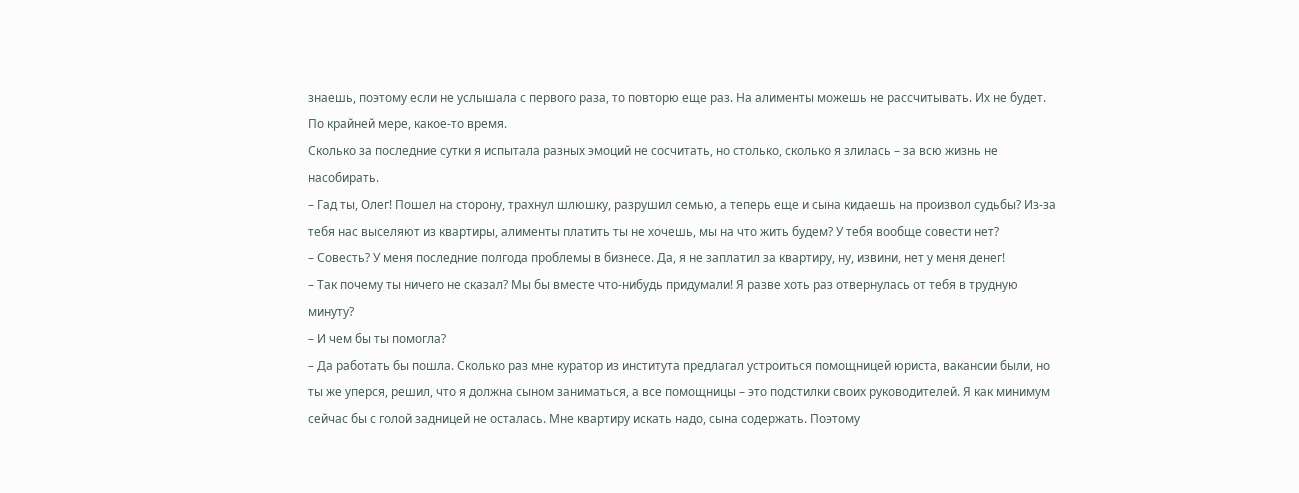знаешь, поэтому если не услышала с первого раза, то повторю еще раз. На алименты можешь не рассчитывать. Их не будет. По крайней мере, какое-то время.
Сколько за последние сутки я испытала разных эмоций не сосчитать, но столько, сколько я злилась – за всю жизнь не насобирать.
– Гад ты, Олег! Пошел на сторону, трахнул шлюшку, разрушил семью, а теперь еще и сына кидаешь на произвол судьбы? Из-за тебя нас выселяют из квартиры, алименты платить ты не хочешь, мы на что жить будем? У тебя вообще совести нет?
– Совесть? У меня последние полгода проблемы в бизнесе. Да, я не заплатил за квартиру, ну, извини, нет у меня денег!
– Так почему ты ничего не сказал? Мы бы вместе что-нибудь придумали! Я разве хоть раз отвернулась от тебя в трудную минуту?
– И чем бы ты помогла?
– Да работать бы пошла. Сколько раз мне куратор из института предлагал устроиться помощницей юриста, вакансии были, но ты же уперся, решил, что я должна сыном заниматься, а все помощницы – это подстилки своих руководителей. Я как минимум сейчас бы с голой задницей не осталась. Мне квартиру искать надо, сына содержать. Поэтому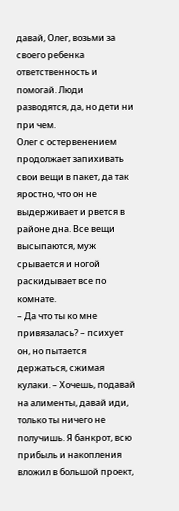давай, Олег, возьми за своего ребенка ответственность и помогай. Люди разводятся, да, но дети ни при чем.
Олег с остервенением продолжает запихивать свои вещи в пакет, да так яростно, что он не выдерживает и рвется в районе дна. Все вещи высыпаются, муж срывается и ногой раскидывает все по комнате.
– Да что ты ко мне привязалась? – психует он, но пытается держаться, сжимая кулаки. – Хочешь, подавай на алименты, давай иди, только ты ничего не получишь. Я банкрот, всю прибыль и накопления вложил в большой проект,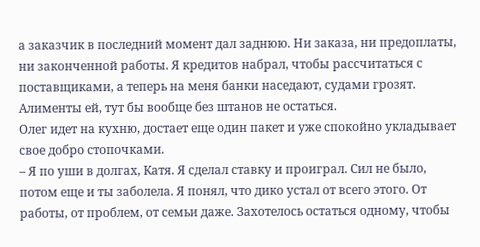а заказчик в последний момент дал заднюю. Ни заказа, ни предоплаты, ни законченной работы. Я кредитов набрал, чтобы рассчитаться с поставщиками, а теперь на меня банки наседают, судами грозят. Алименты ей, тут бы вообще без штанов не остаться.
Олег идет на кухню, достает еще один пакет и уже спокойно укладывает свое добро стопочками.
– Я по уши в долгах, Катя. Я сделал ставку и проиграл. Сил не было, потом еще и ты заболела. Я понял, что дико устал от всего этого. От работы, от проблем, от семьи даже. Захотелось остаться одному, чтобы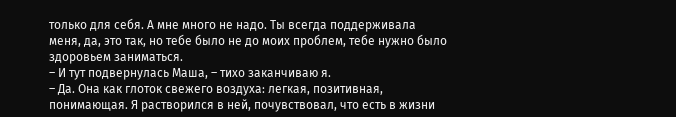только для себя. А мне много не надо. Ты всегда поддерживала меня, да, это так, но тебе было не до моих проблем, тебе нужно было здоровьем заниматься.
– И тут подвернулась Маша, – тихо заканчиваю я.
– Да. Она как глоток свежего воздуха: легкая, позитивная, понимающая. Я растворился в ней, почувствовал, что есть в жизни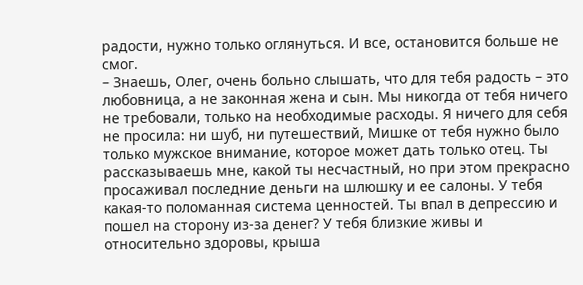радости, нужно только оглянуться. И все, остановится больше не смог.
– Знаешь, Олег, очень больно слышать, что для тебя радость – это любовница, а не законная жена и сын. Мы никогда от тебя ничего не требовали, только на необходимые расходы. Я ничего для себя не просила: ни шуб, ни путешествий, Мишке от тебя нужно было только мужское внимание, которое может дать только отец. Ты рассказываешь мне, какой ты несчастный, но при этом прекрасно просаживал последние деньги на шлюшку и ее салоны. У тебя какая-то поломанная система ценностей. Ты впал в депрессию и пошел на сторону из-за денег? У тебя близкие живы и относительно здоровы, крыша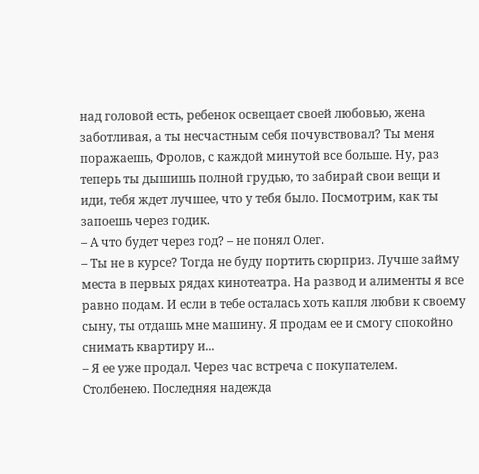над головой есть, ребенок освещает своей любовью, жена заботливая, а ты несчастным себя почувствовал? Ты меня поражаешь, Фролов, с каждой минутой все больше. Ну, раз теперь ты дышишь полной грудью, то забирай свои вещи и иди, тебя ждет лучшее, что у тебя было. Посмотрим, как ты запоешь через годик.
– А что будет через год? – не понял Олег.
– Ты не в курсе? Тогда не буду портить сюрприз. Лучше займу места в первых рядах кинотеатра. На развод и алименты я все равно подам. И если в тебе осталась хоть капля любви к своему сыну, ты отдашь мне машину. Я продам ее и смогу спокойно снимать квартиру и...
– Я ее уже продал. Через час встреча с покупателем.
Столбенею. Последняя надежда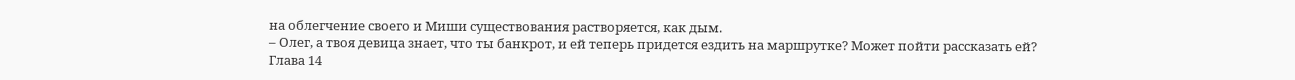на облегчение своего и Миши существования растворяется, как дым.
– Олег, а твоя девица знает, что ты банкрот, и ей теперь придется ездить на маршрутке? Может пойти рассказать ей?
Глава 14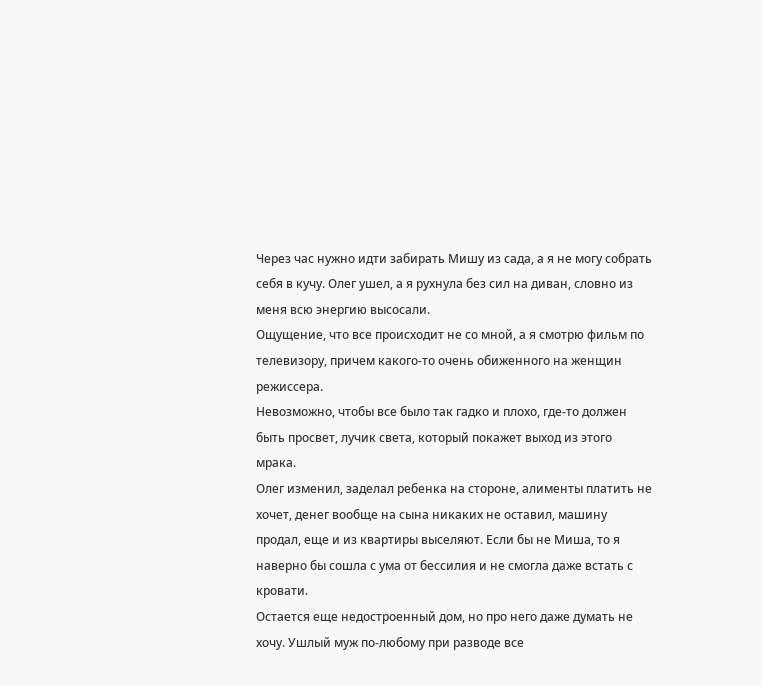Через час нужно идти забирать Мишу из сада, а я не могу собрать себя в кучу. Олег ушел, а я рухнула без сил на диван, словно из меня всю энергию высосали.
Ощущение, что все происходит не со мной, а я смотрю фильм по телевизору, причем какого-то очень обиженного на женщин режиссера.
Невозможно, чтобы все было так гадко и плохо, где-то должен быть просвет, лучик света, который покажет выход из этого мрака.
Олег изменил, заделал ребенка на стороне, алименты платить не хочет, денег вообще на сына никаких не оставил, машину продал, еще и из квартиры выселяют. Если бы не Миша, то я наверно бы сошла с ума от бессилия и не смогла даже встать с кровати.
Остается еще недостроенный дом, но про него даже думать не хочу. Ушлый муж по-любому при разводе все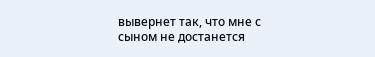вывернет так, что мне с сыном не достанется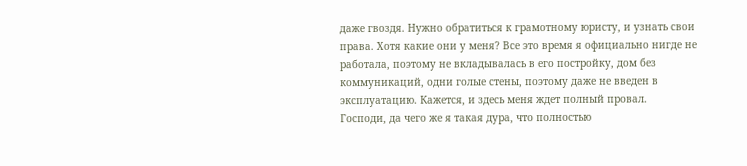даже гвоздя. Нужно обратиться к грамотному юристу, и узнать свои права. Хотя какие они у меня? Все это время я официально нигде не работала, поэтому не вкладывалась в его постройку, дом без коммуникаций, одни голые стены, поэтому даже не введен в эксплуатацию. Кажется, и здесь меня ждет полный провал.
Господи, да чего же я такая дура, что полностью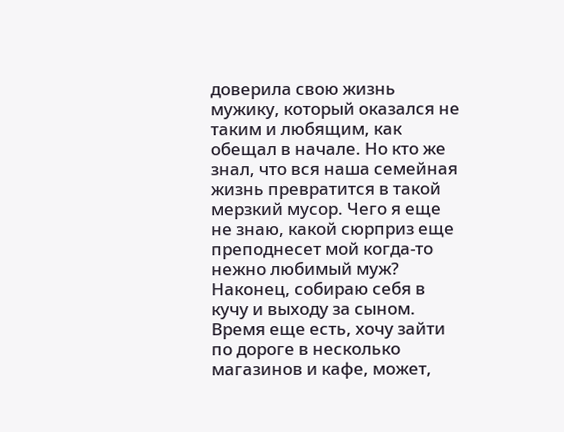доверила свою жизнь мужику, который оказался не таким и любящим, как обещал в начале. Но кто же знал, что вся наша семейная жизнь превратится в такой мерзкий мусор. Чего я еще не знаю, какой сюрприз еще преподнесет мой когда-то нежно любимый муж?
Наконец, собираю себя в кучу и выходу за сыном. Время еще есть, хочу зайти по дороге в несколько магазинов и кафе, может,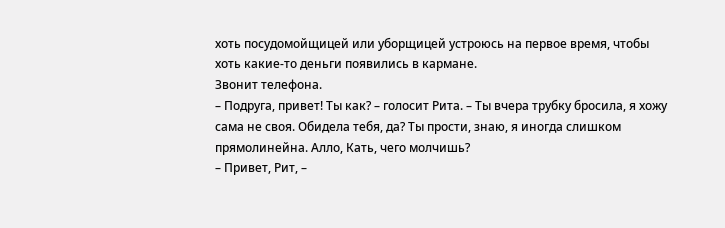хоть посудомойщицей или уборщицей устроюсь на первое время, чтобы хоть какие-то деньги появились в кармане.
Звонит телефона.
– Подруга, привет! Ты как? – голосит Рита. – Ты вчера трубку бросила, я хожу сама не своя. Обидела тебя, да? Ты прости, знаю, я иногда слишком прямолинейна. Алло, Кать, чего молчишь?
– Привет, Рит, –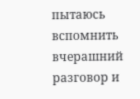пытаюсь вспомнить вчерашний разговор и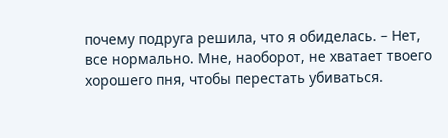почему подруга решила, что я обиделась. – Нет, все нормально. Мне, наоборот, не хватает твоего хорошего пня, чтобы перестать убиваться.